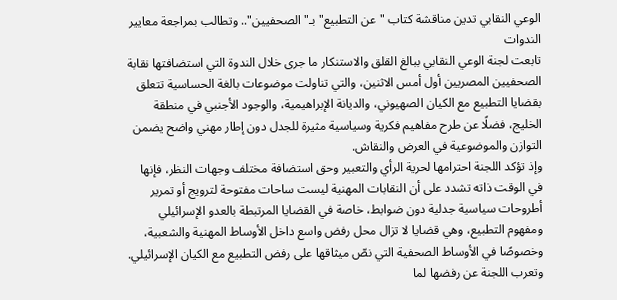الوعي النقابي تدين مناقشة كتاب "عن التطبيع" بـ"الصحفيين".. وتطالب بمراجعة معايير الندوات
تابعت لجنة الوعي النقابي ببالغ القلق والاستنكار ما جرى خلال الندوة التي استضافتها نقابة الصحفيين المصريين أول أمس الاثنين، والتي تناولت موضوعات بالغة الحساسية تتعلق بقضايا التطبيع مع الكيان الصهيوني، والديانة الإبراهيمية، والوجود الأجنبي في منطقة الخليج، فضلًا عن طرح مفاهيم فكرية وسياسية مثيرة للجدل دون إطار مهني واضح يضمن التوازن والموضوعية في العرض والنقاش.
وإذ تؤكد اللجنة احترامها لحرية الرأي والتعبير وحق استضافة مختلف وجهات النظر، فإنها في الوقت ذاته تشدد على أن النقابات المهنية ليست ساحات مفتوحة لترويج أو تمرير أطروحات سياسية جدلية دون ضوابط، خاصة في القضايا المرتبطة بالعدو الإسرائيلي ومفهوم التطبيع، وهي قضايا لا تزال محل رفض واسع داخل الأوساط المهنية والشعبية، وخصوصًا في الأوساط الصحفية التي نصّ ميثاقها على رفض التطبيع مع الكيان الإسرائيلي.
وتعرب اللجنة عن رفضها لما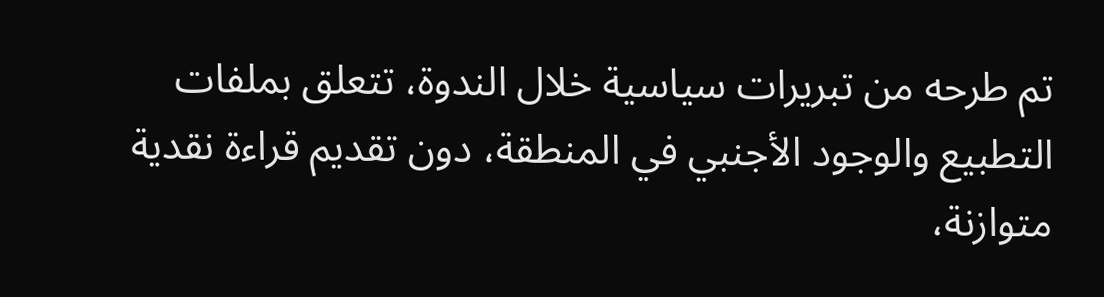تم طرحه من تبريرات سياسية خلال الندوة، تتعلق بملفات التطبيع والوجود الأجنبي في المنطقة، دون تقديم قراءة نقدية متوازنة،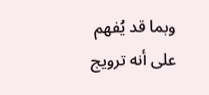وبما قد يُفهم على أنه ترويج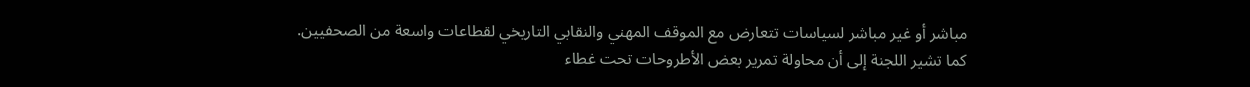مباشر أو غير مباشر لسياسات تتعارض مع الموقف المهني والنقابي التاريخي لقطاعات واسعة من الصحفيين.
كما تشير اللجنة إلى أن محاولة تمرير بعض الأطروحات تحت غطاء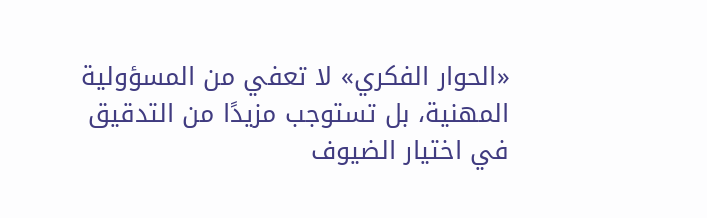«الحوار الفكري» لا تعفي من المسؤولية المهنية، بل تستوجب مزيدًا من التدقيق في اختيار الضيوف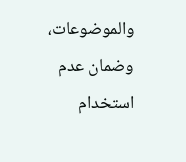والموضوعات، وضمان عدم استخدام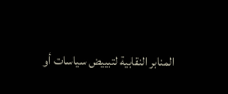المنابر النقابية لتبييض سياسات أو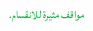مواقف مثيرة للانقسام.